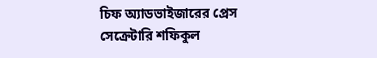চিফ অ্যাডভাইজারের প্রেস সেক্রেটারি শফিকুল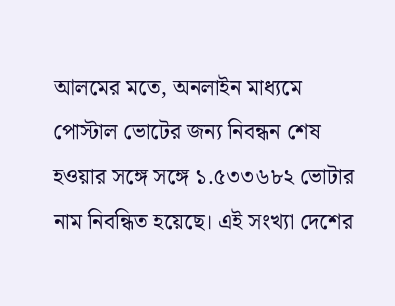আলমের মতে, অনলাইন মাধ্যমে পোস্টাল ভোটের জন্য নিবন্ধন শেষ হওয়ার সঙ্গে সঙ্গে ১.৫৩৩৬৮২ ভোটার নাম নিবন্ধিত হয়েছে। এই সংখ্যা দেশের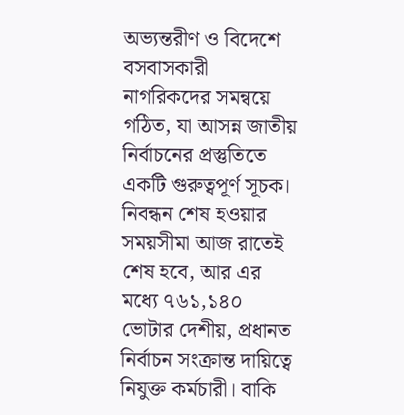অভ্যন্তরীণ ও বিদেশে বসবাসকারী নাগরিকদের সমন্বয়ে গঠিত, যা আসন্ন জাতীয় নির্বাচনের প্রস্তুতিতে একটি গুরুত্বপূর্ণ সূচক।
নিবন্ধন শেষ হওয়ার সময়সীমা আজ রাতেই শেষ হবে, আর এর মধ্যে ৭৬১,১৪০ ভোটার দেশীয়, প্রধানত নির্বাচন সংক্রান্ত দায়িত্বে নিযুক্ত কর্মচারী। বাকি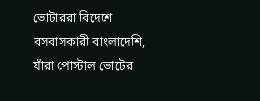ভোটাররা বিদেশে বসবাসকারী বাংলাদেশি, যাঁরা পোস্টাল ভোটের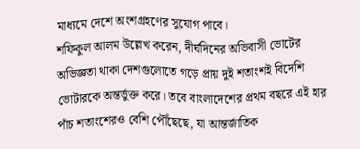মাধ্যমে দেশে অংশগ্রহণের সুযোগ পাবে।
শফিকুল আলম উল্লেখ করেন, দীর্ঘদিনের অভিবাসী ভোটের অভিজ্ঞতা থাকা দেশগুলোতে গড়ে প্রায় দুই শতাংশই বিদেশি ভোটারকে অন্তর্ভুক্ত করে। তবে বাংলাদেশের প্রথম বছরে এই হার পাঁচ শতাংশেরও বেশি পৌঁছেছে, যা আন্তর্জাতিক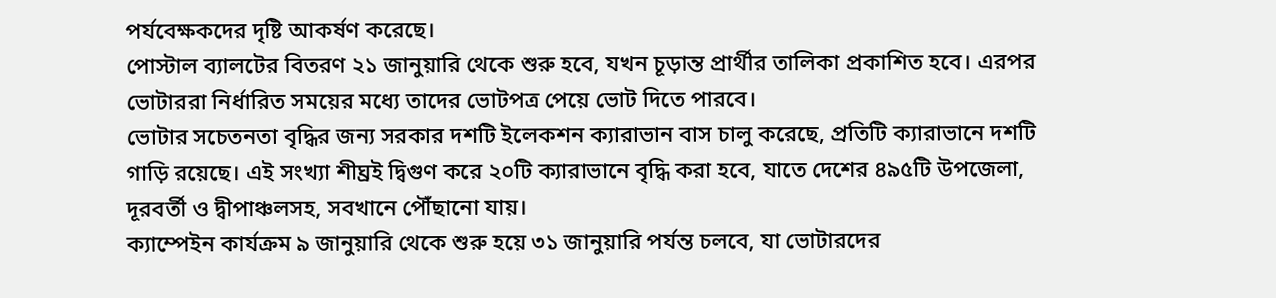পর্যবেক্ষকদের দৃষ্টি আকর্ষণ করেছে।
পোস্টাল ব্যালটের বিতরণ ২১ জানুয়ারি থেকে শুরু হবে, যখন চূড়ান্ত প্রার্থীর তালিকা প্রকাশিত হবে। এরপর ভোটাররা নির্ধারিত সময়ের মধ্যে তাদের ভোটপত্র পেয়ে ভোট দিতে পারবে।
ভোটার সচেতনতা বৃদ্ধির জন্য সরকার দশটি ইলেকশন ক্যারাভান বাস চালু করেছে, প্রতিটি ক্যারাভানে দশটি গাড়ি রয়েছে। এই সংখ্যা শীঘ্রই দ্বিগুণ করে ২০টি ক্যারাভানে বৃদ্ধি করা হবে, যাতে দেশের ৪৯৫টি উপজেলা, দূরবর্তী ও দ্বীপাঞ্চলসহ, সবখানে পৌঁছানো যায়।
ক্যাম্পেইন কার্যক্রম ৯ জানুয়ারি থেকে শুরু হয়ে ৩১ জানুয়ারি পর্যন্ত চলবে, যা ভোটারদের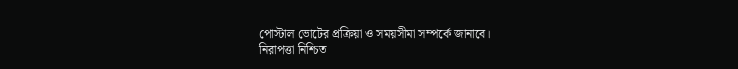পোস্টাল ভোটের প্রক্রিয়া ও সময়সীমা সম্পর্কে জানাবে।
নিরাপত্তা নিশ্চিত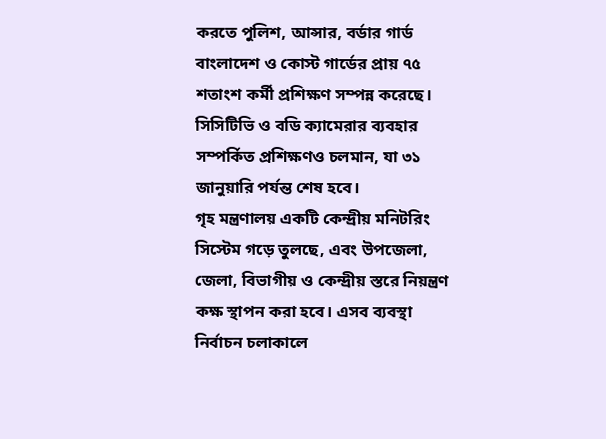করতে পুলিশ, আন্সার, বর্ডার গার্ড বাংলাদেশ ও কোস্ট গার্ডের প্রায় ৭৫ শতাংশ কর্মী প্রশিক্ষণ সম্পন্ন করেছে। সিসিটিভি ও বডি ক্যামেরার ব্যবহার সম্পর্কিত প্রশিক্ষণও চলমান, যা ৩১ জানুয়ারি পর্যন্ত শেষ হবে।
গৃহ মন্ত্রণালয় একটি কেন্দ্রীয় মনিটরিং সিস্টেম গড়ে তুলছে, এবং উপজেলা, জেলা, বিভাগীয় ও কেন্দ্রীয় স্তরে নিয়ন্ত্রণ কক্ষ স্থাপন করা হবে। এসব ব্যবস্থা নির্বাচন চলাকালে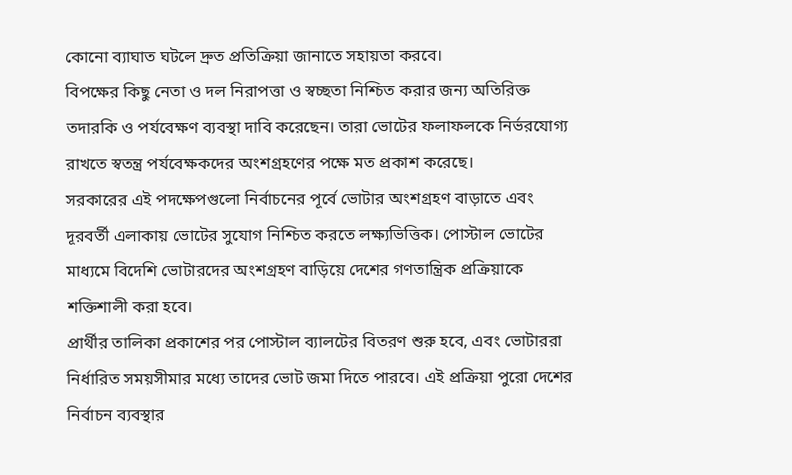কোনো ব্যাঘাত ঘটলে দ্রুত প্রতিক্রিয়া জানাতে সহায়তা করবে।
বিপক্ষের কিছু নেতা ও দল নিরাপত্তা ও স্বচ্ছতা নিশ্চিত করার জন্য অতিরিক্ত তদারকি ও পর্যবেক্ষণ ব্যবস্থা দাবি করেছেন। তারা ভোটের ফলাফলকে নির্ভরযোগ্য রাখতে স্বতন্ত্র পর্যবেক্ষকদের অংশগ্রহণের পক্ষে মত প্রকাশ করেছে।
সরকারের এই পদক্ষেপগুলো নির্বাচনের পূর্বে ভোটার অংশগ্রহণ বাড়াতে এবং দূরবর্তী এলাকায় ভোটের সুযোগ নিশ্চিত করতে লক্ষ্যভিত্তিক। পোস্টাল ভোটের মাধ্যমে বিদেশি ভোটারদের অংশগ্রহণ বাড়িয়ে দেশের গণতান্ত্রিক প্রক্রিয়াকে শক্তিশালী করা হবে।
প্রার্থীর তালিকা প্রকাশের পর পোস্টাল ব্যালটের বিতরণ শুরু হবে, এবং ভোটাররা নির্ধারিত সময়সীমার মধ্যে তাদের ভোট জমা দিতে পারবে। এই প্রক্রিয়া পুরো দেশের নির্বাচন ব্যবস্থার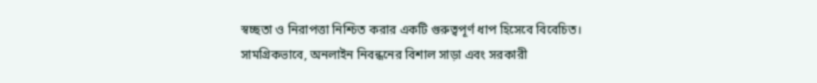স্বচ্ছতা ও নিরাপত্তা নিশ্চিত করার একটি গুরুত্বপূর্ণ ধাপ হিসেবে বিবেচিত।
সামগ্রিকভাবে, অনলাইন নিবন্ধনের বিশাল সাড়া এবং সরকারী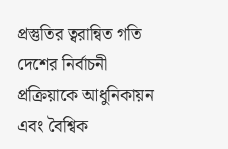প্রস্তুতির ত্বরান্বিত গতি দেশের নির্বাচনী প্রক্রিয়াকে আধুনিকায়ন এবং বৈশ্বিক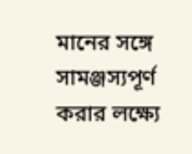মানের সঙ্গে সামঞ্জস্যপূর্ণ করার লক্ষ্যে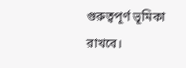গুরুত্বপূর্ণ ভূমিকা রাখবে।